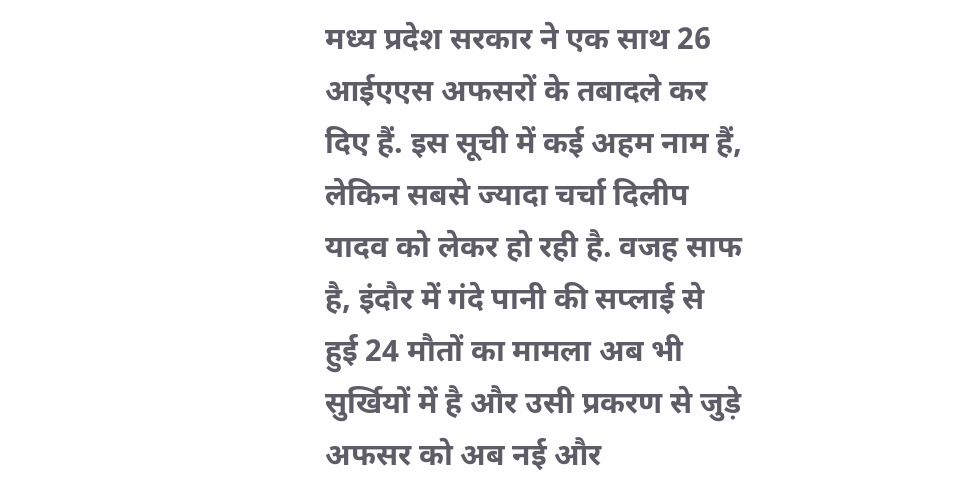मध्य प्रदेश सरकार ने एक साथ 26 आईएएस अफसरों के तबादले कर दिए हैं. इस सूची में कई अहम नाम हैं, लेकिन सबसे ज्यादा चर्चा दिलीप यादव को लेकर हो रही है. वजह साफ है, इंदौर में गंदे पानी की सप्लाई से हुई 24 मौतों का मामला अब भी सुर्खियों में है और उसी प्रकरण से जुड़े अफसर को अब नई और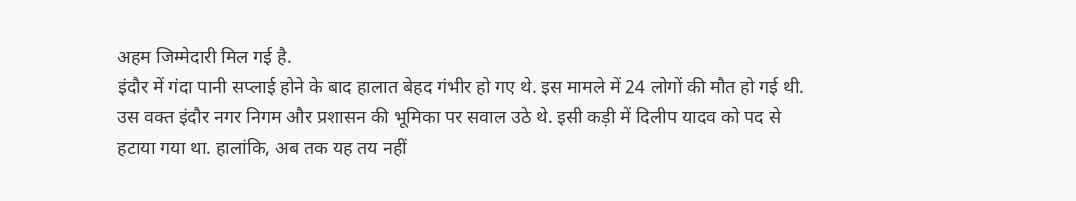अहम जिम्मेदारी मिल गई है.
इंदौर में गंदा पानी सप्लाई होने के बाद हालात बेहद गंभीर हो गए थे. इस मामले में 24 लोगों की मौत हो गई थी. उस वक्त इंदौर नगर निगम और प्रशासन की भूमिका पर सवाल उठे थे. इसी कड़ी में दिलीप यादव को पद से हटाया गया था. हालांकि, अब तक यह तय नहीं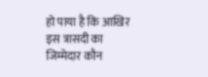हो पाया है कि आखिर इस त्रासदी का जिम्मेदार कौन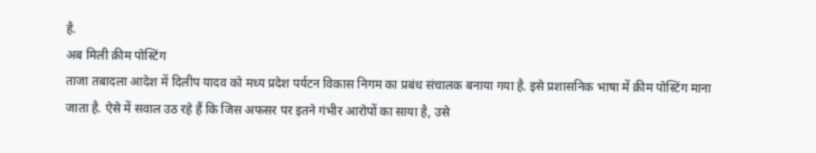है.
अब मिली क्रीम पोस्टिंग
ताजा तबादला आदेश में दिलीप यादव को मध्य प्रदेश पर्यटन विकास निगम का प्रबंध संचालक बनाया गया है. इसे प्रशासनिक भाषा में क्रीम पोस्टिंग माना जाता है. ऐसे में सवाल उठ रहे हैं कि जिस अफसर पर इतने गंभीर आरोपों का साया है, उसे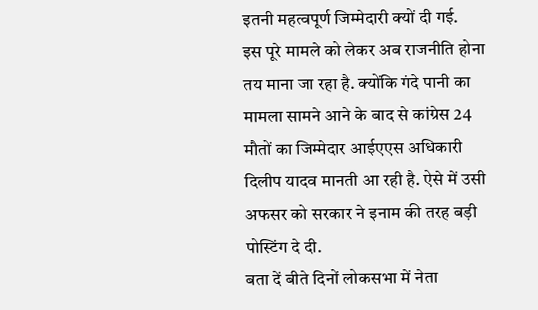इतनी महत्वपूर्ण जिम्मेदारी क्यों दी गई.
इस पूरे मामले को लेकर अब राजनीति होना तय माना जा रहा है. क्योंकि गंदे पानी का मामला सामने आने के बाद से कांग्रेस 24 मौतों का जिम्मेदार आईएएस अधिकारी दिलीप यादव मानती आ रही है. ऐसे में उसी अफसर को सरकार ने इनाम की तरह बड़ी पोस्टिंग दे दी.
बता दें बीते दिनों लोकसभा में नेता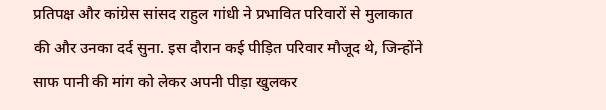प्रतिपक्ष और कांग्रेस सांसद राहुल गांधी ने प्रभावित परिवारों से मुलाकात की और उनका दर्द सुना. इस दौरान कई पीड़ित परिवार मौजूद थे, जिन्होंने साफ पानी की मांग को लेकर अपनी पीड़ा खुलकर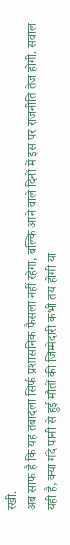रखी.
अब साफ है कि यह तबादला सिर्फ प्रशासनिक फैसला नहीं रहेगा, बल्कि आने वाले दिनों में इस पर राजनीति तेज होगी. सवाल यही है, क्या गंदे पानी से हुई मौतों की जिम्मेदारी कभी तय होगी या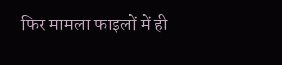फिर मामला फाइलों में ही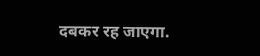दबकर रह जाएगा.